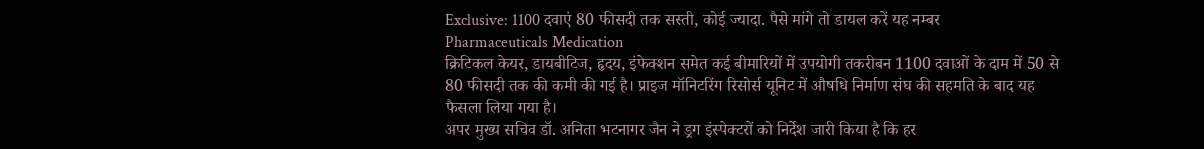Exclusive: 1100 दवाएं 80 फीसदी तक सस्ती, कोई ज्यादा. पैसे मांगे तो डायल करें यह नम्बर
Pharmaceuticals Medication
क्रिटिकल केयर, डायबीटिज, हृदय, इंफेक्शन समेत कई बीमारियों में उपयोगी तकरीबन 1100 दवाओं के दाम में 50 से 80 फीसदी तक की कमी की गई है। प्राइज मॉनिटरिंग रिसोर्स यूनिट में औषधि निर्माण संघ की सहमति के बाद यह फैसला लिया गया है।
अपर मुख्य सचिव डॉ. अनिता भटनागर जैन ने ड्रग इंस्पेक्टरों को निर्देश जारी किया है कि हर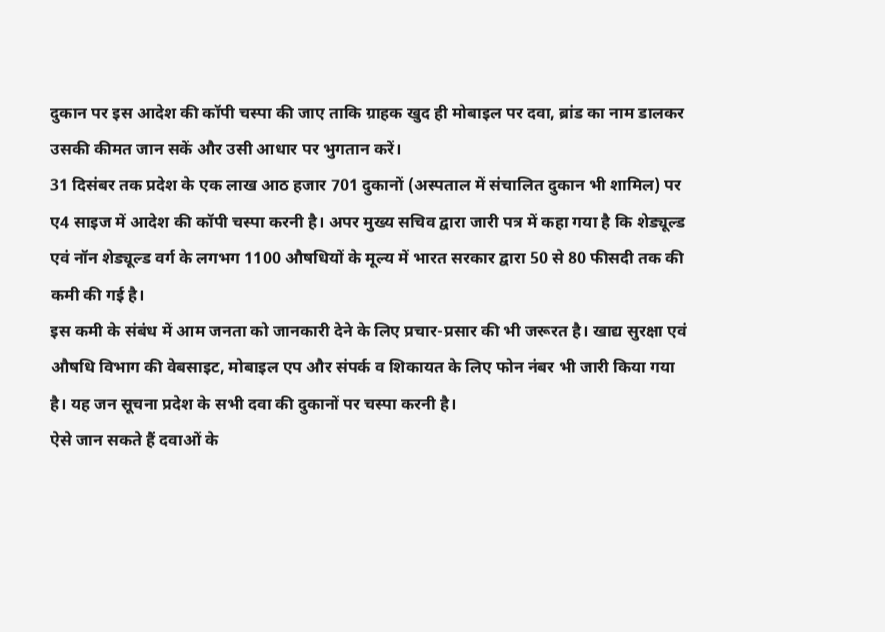दुकान पर इस आदेश की कॉपी चस्पा की जाए ताकि ग्राहक खुद ही मोबाइल पर दवा, ब्रांड का नाम डालकर उसकी कीमत जान सकें और उसी आधार पर भुगतान करें।
31 दिसंबर तक प्रदेश के एक लाख आठ हजार 701 दुकानों (अस्पताल में संचालित दुकान भी शामिल) पर ए4 साइज में आदेश की कॉपी चस्पा करनी है। अपर मुख्य सचिव द्वारा जारी पत्र में कहा गया है कि शेड्यूल्ड एवं नॉन शेड्यूल्ड वर्ग के लगभग 1100 औषधियों के मूल्य में भारत सरकार द्वारा 50 से 80 फीसदी तक की कमी की गई है।
इस कमी के संबंध में आम जनता को जानकारी देने के लिए प्रचार-प्रसार की भी जरूरत है। खाद्य सुरक्षा एवं औषधि विभाग की वेबसाइट, मोबाइल एप और संपर्क व शिकायत के लिए फोन नंबर भी जारी किया गया है। यह जन सूचना प्रदेश के सभी दवा की दुकानों पर चस्पा करनी है।
ऐसे जान सकते हैं दवाओं के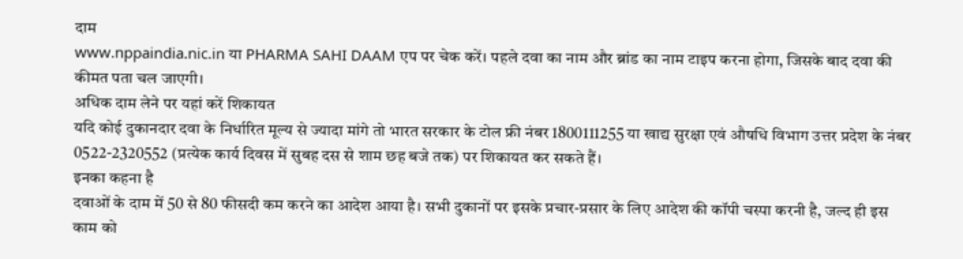दाम
www.nppaindia.nic.in या PHARMA SAHI DAAM एप पर चेक करें। पहले दवा का नाम और ब्रांड का नाम टाइप करना होगा, जिसके बाद दवा की कीमत पता चल जाएगी।
अधिक दाम लेने पर यहां करें शिकायत
यदि कोई दुकानदार दवा के निर्धारित मूल्य से ज्यादा मांगे तो भारत सरकार के टोल फ्री नंबर 1800111255 या खाद्य सुरक्षा एवं औषधि विभाग उत्तर प्रदेश के नंबर 0522-2320552 (प्रत्येक कार्य दिवस में सुबह दस से शाम छह बजे तक) पर शिकायत कर सकते हैं।
इनका कहना है
दवाओं के दाम में 50 से 80 फीसदी कम करने का आदेश आया है। सभी दुकानों पर इसके प्रचार-प्रसार के लिए आदेश की कॉपी चस्पा करनी है, जल्द ही इस काम को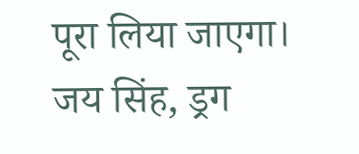पूरा लिया जाएगा।
जय सिंह, ड्रग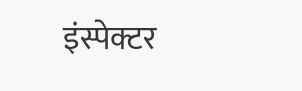इंस्पेक्टर